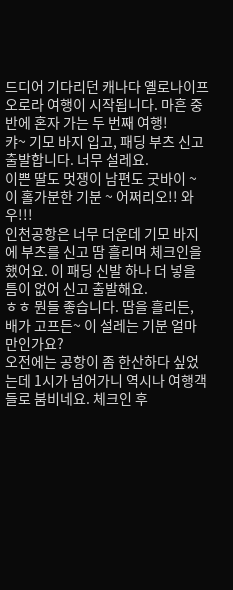드디어 기다리던 캐나다 옐로나이프 오로라 여행이 시작됩니다. 마흔 중반에 혼자 가는 두 번째 여행!
캬~ 기모 바지 입고, 패딩 부츠 신고 출발합니다. 너무 설레요.
이쁜 딸도 멋쟁이 남편도 굿바이 ~ 이 홀가분한 기분 ~ 어쩌리오!! 와우!!!
인천공항은 너무 더운데 기모 바지에 부츠를 신고 땀 흘리며 체크인을 했어요. 이 패딩 신발 하나 더 넣을 틈이 없어 신고 출발해요.
ㅎㅎ 뭔들 좋습니다. 땀을 흘리든, 배가 고프든~ 이 설레는 기분 얼마 만인가요?
오전에는 공항이 좀 한산하다 싶었는데 1시가 넘어가니 역시나 여행객들로 붐비네요. 체크인 후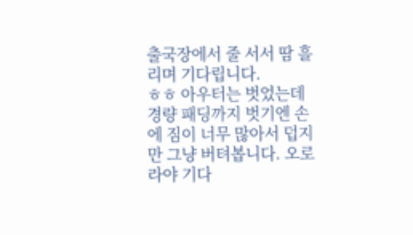출국장에서 줄 서서 땀 흘리며 기다립니다.
ㅎㅎ 아우터는 벗었는데 경량 패딩까지 벗기엔 손에 짐이 너무 많아서 덥지만 그냥 버텨봅니다. 오로라야 기다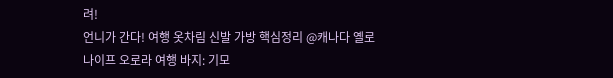려!
언니가 간다! 여행 옷차림 신발 가방 핵심정리 @캐나다 옐로나이프 오로라 여행 바지: 기모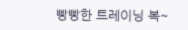빵빵한 트레이닝 복~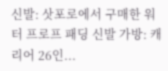신발: 삿포로에서 구매한 워터 프로프 패딩 신발 가방: 캐리어 26인...